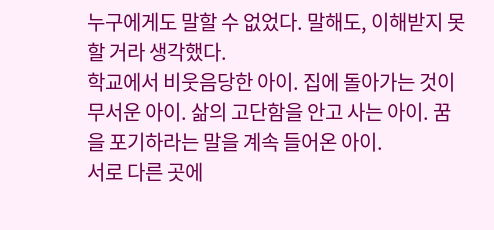누구에게도 말할 수 없었다. 말해도, 이해받지 못할 거라 생각했다.
학교에서 비웃음당한 아이. 집에 돌아가는 것이 무서운 아이. 삶의 고단함을 안고 사는 아이. 꿈을 포기하라는 말을 계속 들어온 아이.
서로 다른 곳에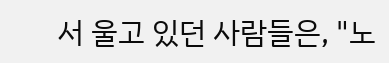서 울고 있던 사람들은, "노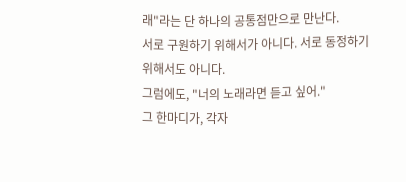래"라는 단 하나의 공통점만으로 만난다.
서로 구원하기 위해서가 아니다. 서로 동정하기 위해서도 아니다.
그럼에도, "너의 노래라면 듣고 싶어."
그 한마디가, 각자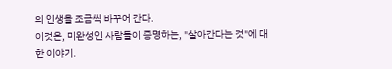의 인생을 조금씩 바꾸어 간다.
이것은, 미완성인 사람들이 증명하는, "살아간다는 것"에 대한 이야기.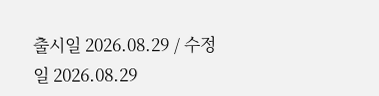출시일 2026.08.29 / 수정일 2026.08.29